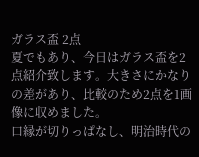ガラス盃 2点
夏でもあり、今日はガラス盃を2点紹介致します。大きさにかなりの差があり、比較のため2点を1画像に収めました。
口縁が切りっぱなし、明治時代の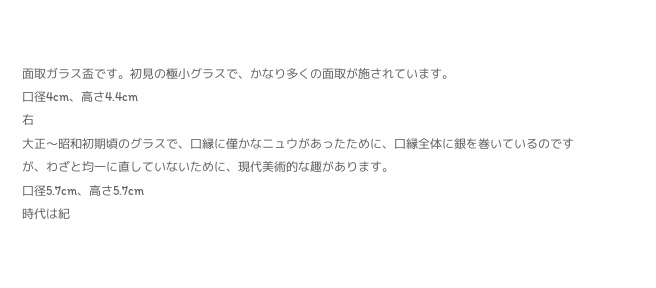面取ガラス盃です。初見の極小グラスで、かなり多くの面取が施されています。
口径4cm、高さ4.4cm
右
大正〜昭和初期頃のグラスで、口縁に僅かなニュウがあったために、口縁全体に銀を巻いているのですが、わざと均一に直していないために、現代美術的な趣があります。
口径5.7cm、高さ5.7cm
時代は紀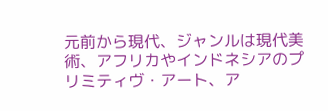元前から現代、ジャンルは現代美術、アフリカやインドネシアのプリミティヴ・アート、ア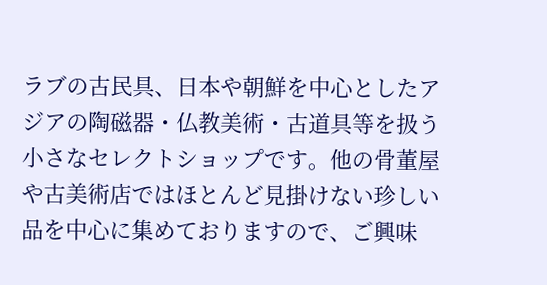ラブの古民具、日本や朝鮮を中心としたアジアの陶磁器・仏教美術・古道具等を扱う小さなセレクトショップです。他の骨董屋や古美術店ではほとんど見掛けない珍しい品を中心に集めておりますので、ご興味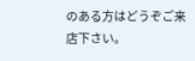のある方はどうぞご来店下さい。